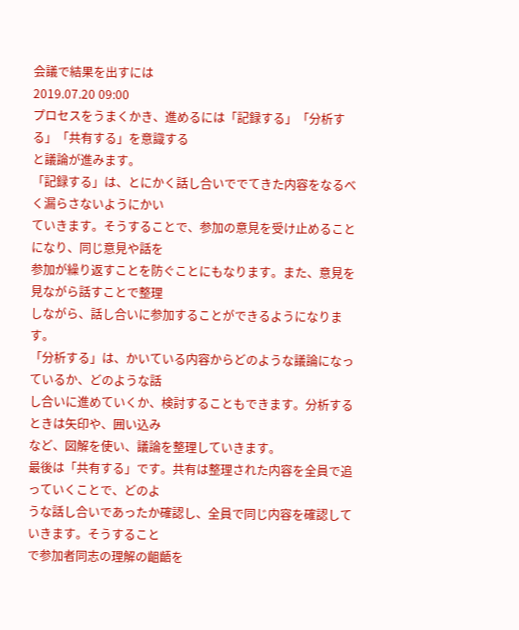会議で結果を出すには
2019.07.20 09:00
プロセスをうまくかき、進めるには「記録する」「分析する」「共有する」を意識する
と議論が進みます。
「記録する」は、とにかく話し合いででてきた内容をなるべく漏らさないようにかい
ていきます。そうすることで、参加の意見を受け止めることになり、同じ意見や話を
参加が繰り返すことを防ぐことにもなります。また、意見を見ながら話すことで整理
しながら、話し合いに参加することができるようになります。
「分析する」は、かいている内容からどのような議論になっているか、どのような話
し合いに進めていくか、検討することもできます。分析するときは矢印や、囲い込み
など、図解を使い、議論を整理していきます。
最後は「共有する」です。共有は整理された内容を全員で追っていくことで、どのよ
うな話し合いであったか確認し、全員で同じ内容を確認していきます。そうすること
で参加者同志の理解の齟齬を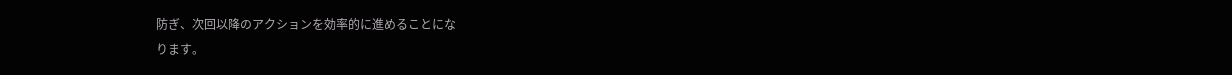防ぎ、次回以降のアクションを効率的に進めることにな
ります。